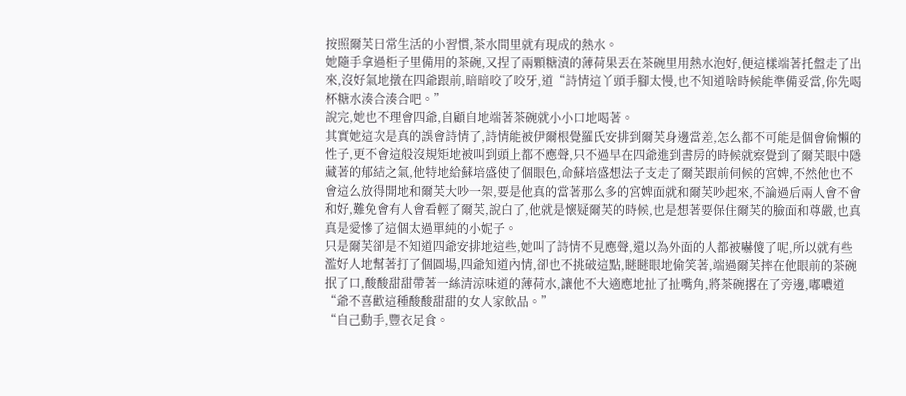按照爾芙日常生活的小習慣,茶水間里就有現成的熱水。
她隨手拿過柜子里備用的茶碗,又捏了兩顆糖漬的薄荷果丟在茶碗里用熱水泡好,便這樣端著托盤走了出來,沒好氣地撴在四爺跟前,暗暗咬了咬牙,道“詩情這丫頭手腳太慢,也不知道啥時候能準備妥當,你先喝杯糖水湊合湊合吧。”
說完,她也不理會四爺,自顧自地端著茶碗就小小口地喝著。
其實她這次是真的誤會詩情了,詩情能被伊爾根覺羅氏安排到爾芙身邊當差,怎么都不可能是個會偷懶的性子,更不會這般沒規矩地被叫到頭上都不應聲,只不過早在四爺進到書房的時候就察覺到了爾芙眼中隱藏著的郁結之氣,他特地給蘇培盛使了個眼色,命蘇培盛想法子支走了爾芙跟前伺候的宮婢,不然他也不會這么放得開地和爾芙大吵一架,要是他真的當著那么多的宮婢面就和爾芙吵起來,不論過后兩人會不會和好,難免會有人會看輕了爾芙,說白了,他就是懷疑爾芙的時候,也是想著要保住爾芙的臉面和尊嚴,也真真是愛慘了這個太過單純的小妮子。
只是爾芙卻是不知道四爺安排地這些,她叫了詩情不見應聲,還以為外面的人都被嚇傻了呢,所以就有些濫好人地幫著打了個圓場,四爺知道內情,卻也不挑破這點,瞇瞇眼地偷笑著,端過爾芙摔在他眼前的茶碗抿了口,酸酸甜甜帶著一絲清涼味道的薄荷水,讓他不大適應地扯了扯嘴角,將茶碗撂在了旁邊,嘟噥道“爺不喜歡這種酸酸甜甜的女人家飲品。”
“自己動手,豐衣足食。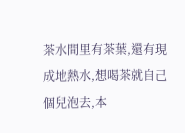茶水間里有茶葉,還有現成地熱水,想喝茶就自己個兒泡去,本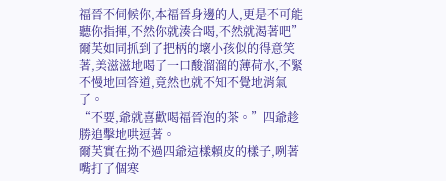福晉不伺候你,本福晉身邊的人,更是不可能聽你指揮,不然你就湊合喝,不然就渴著吧”爾芙如同抓到了把柄的壞小孩似的得意笑著,美滋滋地喝了一口酸溜溜的薄荷水,不緊不慢地回答道,竟然也就不知不覺地消氣了。
“不要,爺就喜歡喝福晉泡的茶。”四爺趁勝追擊地哄逗著。
爾芙實在拗不過四爺這樣賴皮的樣子,咧著嘴打了個寒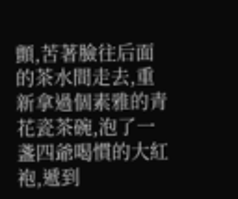顫,苦著臉往后面的茶水間走去,重新拿過個素雅的青花瓷茶碗,泡了一盞四爺喝慣的大紅袍,遞到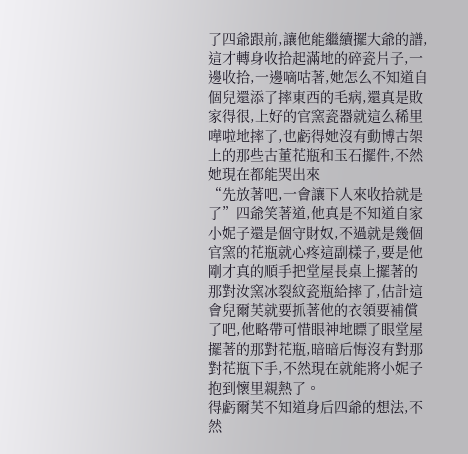了四爺跟前,讓他能繼續擺大爺的譜,這才轉身收拾起滿地的碎瓷片子,一邊收拾,一邊嘀咕著,她怎么不知道自個兒還添了摔東西的毛病,還真是敗家得很,上好的官窯瓷器就這么稀里嘩啦地摔了,也虧得她沒有動博古架上的那些古董花瓶和玉石擺件,不然她現在都能哭出來
“先放著吧,一會讓下人來收拾就是了”四爺笑著道,他真是不知道自家小妮子還是個守財奴,不過就是幾個官窯的花瓶就心疼這副樣子,要是他剛才真的順手把堂屋長桌上擺著的那對汝窯冰裂紋瓷瓶給摔了,估計這會兒爾芙就要抓著他的衣領要補償了吧,他略帶可惜眼神地瞟了眼堂屋擺著的那對花瓶,暗暗后悔沒有對那對花瓶下手,不然現在就能將小妮子抱到懷里親熱了。
得虧爾芙不知道身后四爺的想法,不然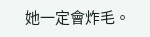她一定會炸毛。